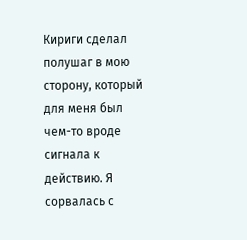Кириги сделал полушаг в мою сторону, который для меня был чем-то вроде сигнала к действию. Я сорвалась с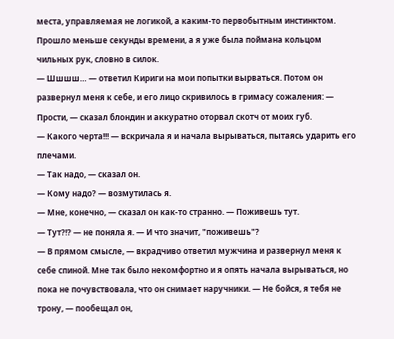места, управляемая не логикой, а каким-то первобытным инстинктом. Прошло меньше секунды времени, а я уже была поймана кольцом чильных рук, словно в силок.
— Шшшш… — ответил Кириги на мои попытки вырваться. Потом он развернул меня к себе, и его лицо скривилось в гримасу сожаления: — Прости, — сказал блондин и аккуратно оторвал скотч от моих губ.
— Какого черта!!! — вскричала я и начала вырываться, пытаясь ударить его плечами.
— Так надо, — сказал он.
— Кому надо? — возмутилась я.
— Мне, конечно, — сказал он как-то странно. — Поживешь тут.
— Тут?!? — не поняла я. — И что значит, "поживешь"?
— В прямом смысле, — вкрадчиво ответил мужчина и развернул меня к себе спиной. Мне так было некомфортно и я опять начала вырываться, но пока не почувствовала, что он снимает наручники. — Не бойся, я тебя не трону, — пообещал он,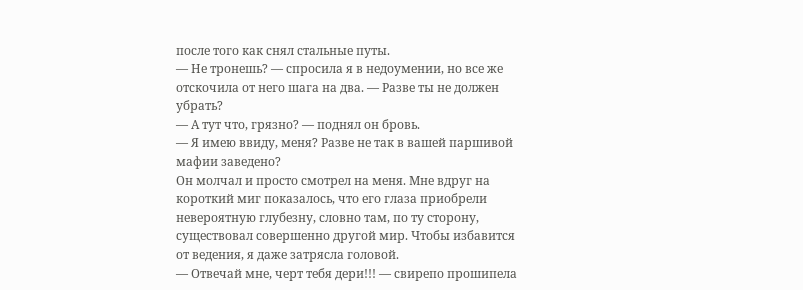после того как снял стальные путы.
— Не тронешь? — спросила я в недоумении, но все же отскочила от него шага на два. — Разве ты не должен убрать?
— А тут что, грязно? — поднял он бровь.
— Я имею ввиду, меня? Разве не так в вашей паршивой мафии заведено?
Он молчал и просто смотрел на меня. Мне вдруг на короткий миг показалось, что его глаза приобрели невероятную глубезну, словно там, по ту сторону, существовал совершенно другой мир. Чтобы избавится от ведения, я даже затрясла головой.
— Отвечай мне, черт тебя дери!!! — свирепо прошипела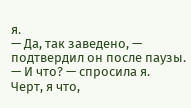я.
— Да, так заведено, — подтвердил он после паузы.
— И что? — спросила я.
Черт, я что,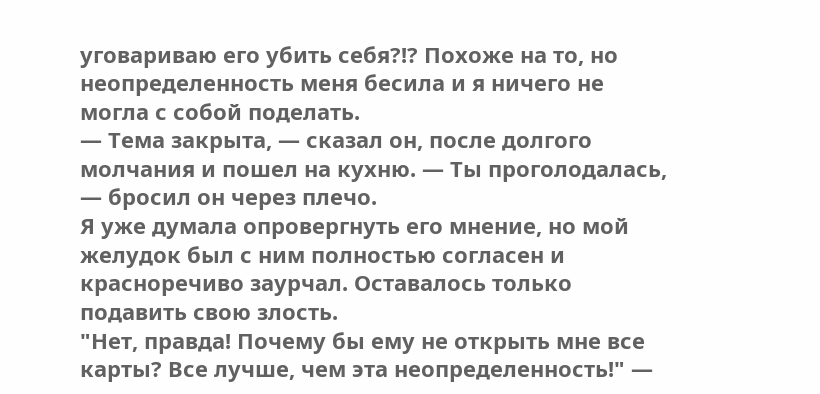уговариваю его убить себя?!? Похоже на то, но неопределенность меня бесила и я ничего не могла с собой поделать.
— Тема закрыта, — сказал он, после долгого молчания и пошел на кухню. — Ты проголодалась, — бросил он через плечо.
Я уже думала опровергнуть его мнение, но мой желудок был с ним полностью согласен и красноречиво заурчал. Оставалось только подавить свою злость.
"Нет, правда! Почему бы ему не открыть мне все карты? Все лучше, чем эта неопределенность!" —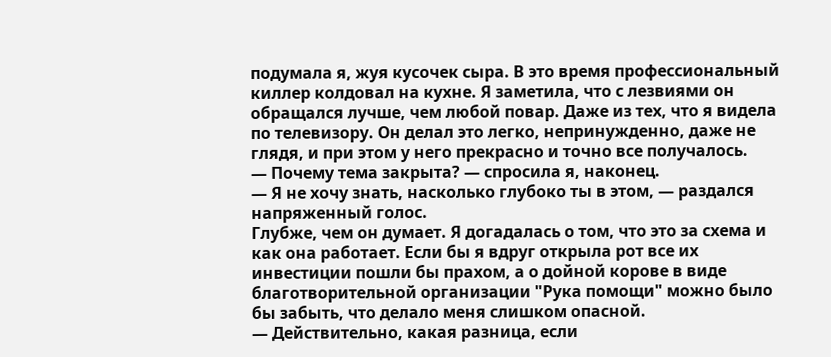подумала я, жуя кусочек сыра. В это время профессиональный киллер колдовал на кухне. Я заметила, что с лезвиями он обращался лучше, чем любой повар. Даже из тех, что я видела по телевизору. Он делал это легко, непринужденно, даже не глядя, и при этом у него прекрасно и точно все получалось.
— Почему тема закрыта? — спросила я, наконец.
— Я не хочу знать, насколько глубоко ты в этом, — раздался напряженный голос.
Глубже, чем он думает. Я догадалась о том, что это за схема и как она работает. Если бы я вдруг открыла рот все их инвестиции пошли бы прахом, а о дойной корове в виде благотворительной организации "Рука помощи" можно было бы забыть, что делало меня слишком опасной.
— Действительно, какая разница, если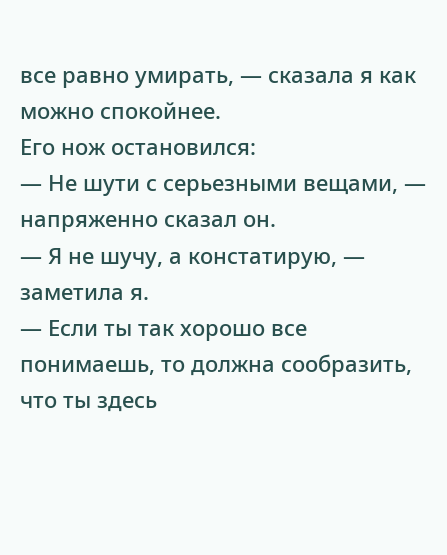все равно умирать, — сказала я как можно спокойнее.
Его нож остановился:
— Не шути с серьезными вещами, — напряженно сказал он.
— Я не шучу, а констатирую, — заметила я.
— Если ты так хорошо все понимаешь, то должна сообразить, что ты здесь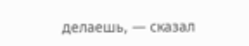делаешь, — сказал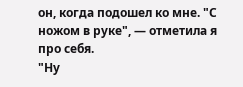он, когда подошел ко мне. "С ножом в руке", — отметила я про себя.
"Ну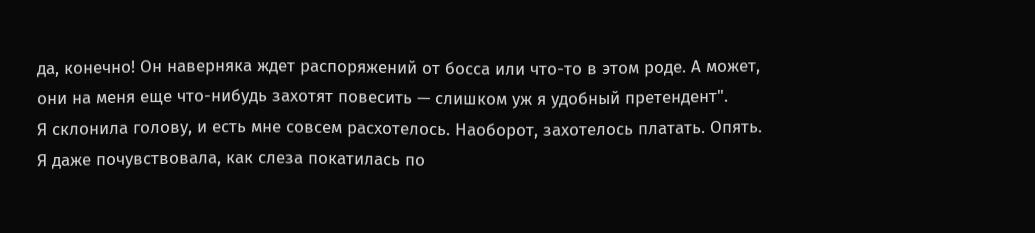да, конечно! Он наверняка ждет распоряжений от босса или что-то в этом роде. А может, они на меня еще что-нибудь захотят повесить — слишком уж я удобный претендент".
Я склонила голову, и есть мне совсем расхотелось. Наоборот, захотелось платать. Опять. Я даже почувствовала, как слеза покатилась по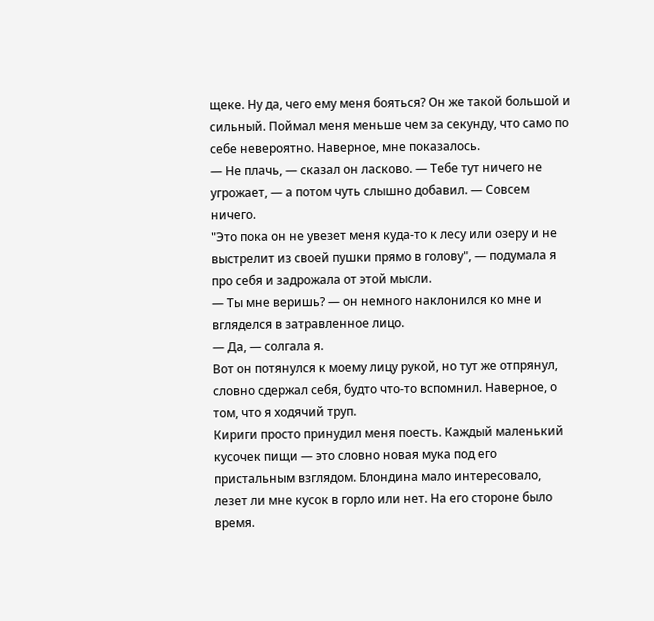щеке. Ну да, чего ему меня бояться? Он же такой большой и сильный. Поймал меня меньше чем за секунду, что само по себе невероятно. Наверное, мне показалось.
— Не плачь, — сказал он ласково. — Тебе тут ничего не угрожает, — а потом чуть слышно добавил. — Совсем ничего.
"Это пока он не увезет меня куда-то к лесу или озеру и не выстрелит из своей пушки прямо в голову", — подумала я про себя и задрожала от этой мысли.
— Ты мне веришь? — он немного наклонился ко мне и вгляделся в затравленное лицо.
— Да, — солгала я.
Вот он потянулся к моему лицу рукой, но тут же отпрянул, словно сдержал себя, будто что-то вспомнил. Наверное, о том, что я ходячий труп.
Кириги просто принудил меня поесть. Каждый маленький кусочек пищи — это словно новая мука под его пристальным взглядом. Блондина мало интересовало, лезет ли мне кусок в горло или нет. На его стороне было время.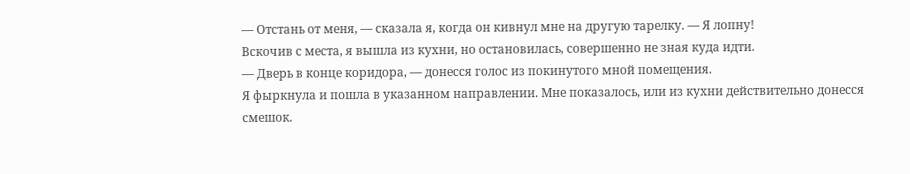— Отстань от меня, — сказала я, когда он кивнул мне на другую тарелку. — Я лопну!
Вскочив с места, я вышла из кухни, но остановилась, совершенно не зная куда идти.
— Дверь в конце коридора, — донесся голос из покинутого мной помещения.
Я фыркнула и пошла в указанном направлении. Мне показалось, или из кухни действительно донесся смешок.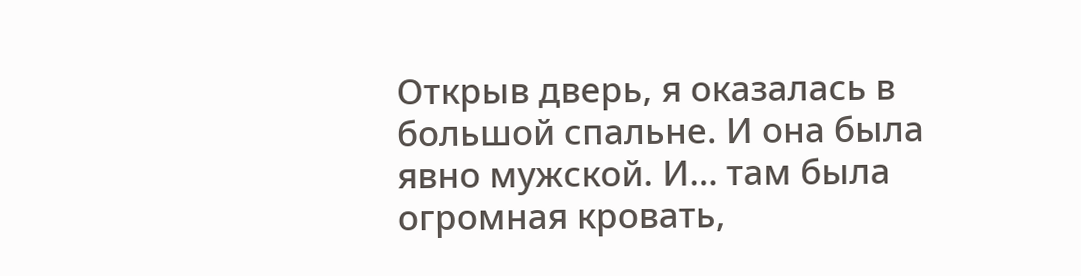Открыв дверь, я оказалась в большой спальне. И она была явно мужской. И… там была огромная кровать,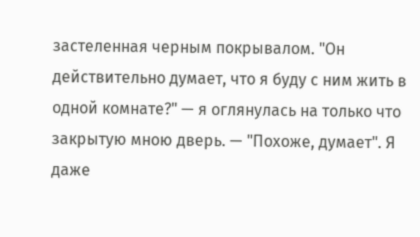застеленная черным покрывалом. "Он действительно думает, что я буду с ним жить в одной комнате?" — я оглянулась на только что закрытую мною дверь. — "Похоже, думает". Я даже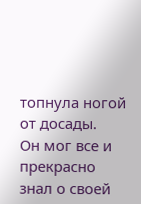топнула ногой от досады.
Он мог все и прекрасно знал о своей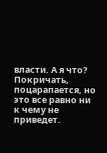власти. А я что? Покричать, поцарапается, но это все равно ни к чему не приведет.